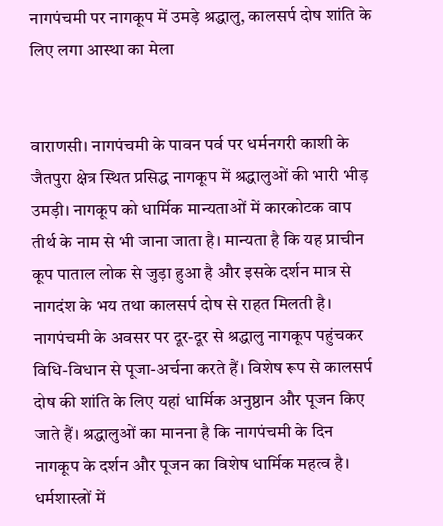नागपंचमी पर नागकूप में उमड़े श्रद्धालु, कालसर्प दोष शांति के लिए लगा आस्था का मेला


वाराणसी। नागपंचमी के पावन पर्व पर धर्मनगरी काशी के जैतपुरा क्षेत्र स्थित प्रसिद्ध नागकूप में श्रद्धालुओं की भारी भीड़ उमड़ी। नागकूप को धार्मिक मान्यताओं में कारकोटक वाप तीर्थ के नाम से भी जाना जाता है। मान्यता है कि यह प्राचीन कूप पाताल लोक से जुड़ा हुआ है और इसके दर्शन मात्र से नागदंश के भय तथा कालसर्प दोष से राहत मिलती है।
नागपंचमी के अवसर पर दूर-दूर से श्रद्धालु नागकूप पहुंचकर विधि-विधान से पूजा-अर्चना करते हैं। विशेष रूप से कालसर्प दोष की शांति के लिए यहां धार्मिक अनुष्ठान और पूजन किए जाते हैं। श्रद्धालुओं का मानना है कि नागपंचमी के दिन नागकूप के दर्शन और पूजन का विशेष धार्मिक महत्व है।
धर्मशास्त्रों में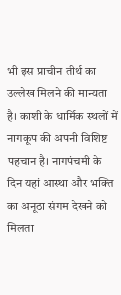भी इस प्राचीन तीर्थ का उल्लेख मिलने की मान्यता है। काशी के धार्मिक स्थलों में नागकूप की अपनी विशिष्ट पहचान है। नागपंचमी के दिन यहां आस्था और भक्ति का अनूठा संगम देखने को मिलता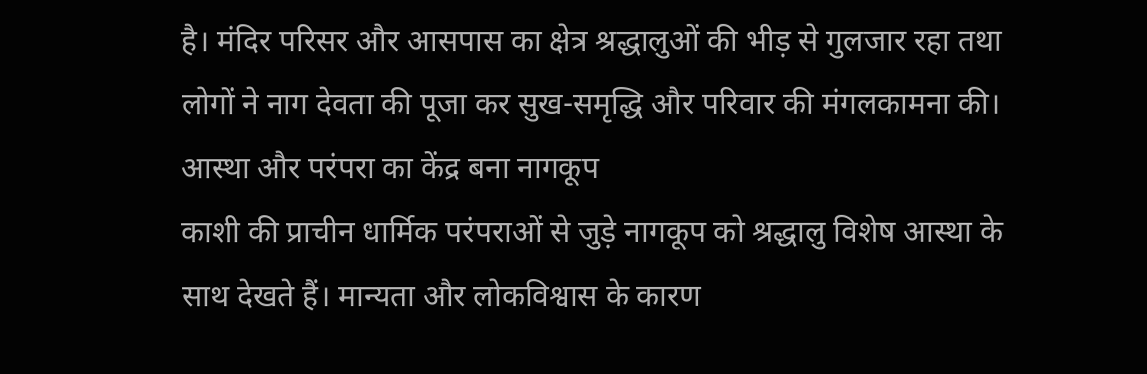है। मंदिर परिसर और आसपास का क्षेत्र श्रद्धालुओं की भीड़ से गुलजार रहा तथा लोगों ने नाग देवता की पूजा कर सुख-समृद्धि और परिवार की मंगलकामना की।
आस्था और परंपरा का केंद्र बना नागकूप
काशी की प्राचीन धार्मिक परंपराओं से जुड़े नागकूप को श्रद्धालु विशेष आस्था के साथ देखते हैं। मान्यता और लोकविश्वास के कारण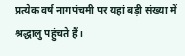प्रत्येक वर्ष नागपंचमी पर यहां बड़ी संख्या में श्रद्धालु पहुंचते हैं।